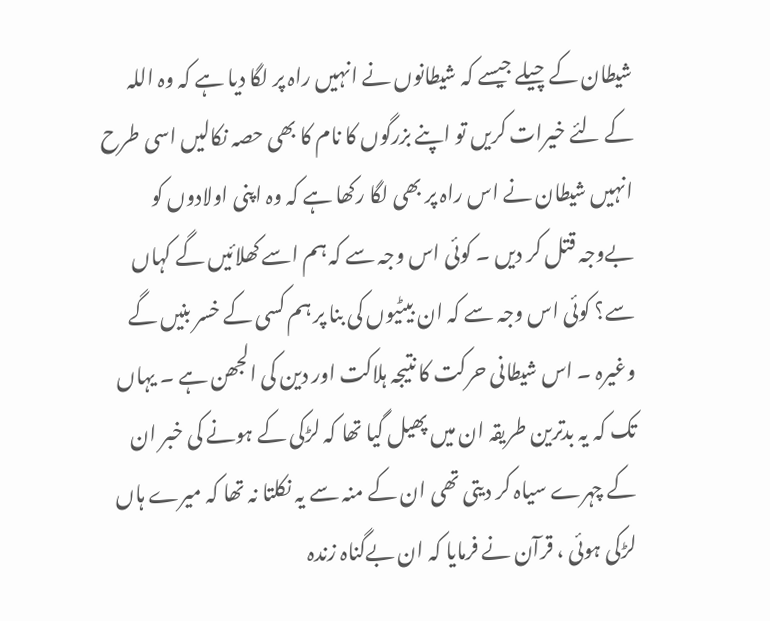شیطان کے چیلے جیسے کہ شیطانوں نے انہیں راہ پر لگا دیا ہے کہ وہ اللہ کے لئے خیرات کریں تو اپنے بزرگوں کا نام کا بھی حصہ نکالیں اسی طرح انہیں شیطان نے اس راہ پر بھی لگا رکھا ہے کہ وہ اپنی اولادوں کو بےوجہ قتل کر دیں ۔ کوئی اس وجہ سے کہ ہم اسے کھلائیں گے کہاں سے؟ کوئی اس وجہ سے کہ ان بیٹیوں کی بنا پر ہم کسی کے خسر بنیں گے وغیرہ ۔ اس شیطانی حرکت کا نتیجہ ہلاکت اور دین کی الجھن ہے ۔ یہاں تک کہ یہ بدترین طریقہ ان میں پھیل گیا تھا کہ لڑکی کے ہونے کی خبر ان کے چہرے سیاہ کر دیتی تھی ان کے منہ سے یہ نکلتا نہ تھا کہ میرے ہاں لڑکی ہوئی ، قرآن نے فرمایا کہ ان بےگناہ زندہ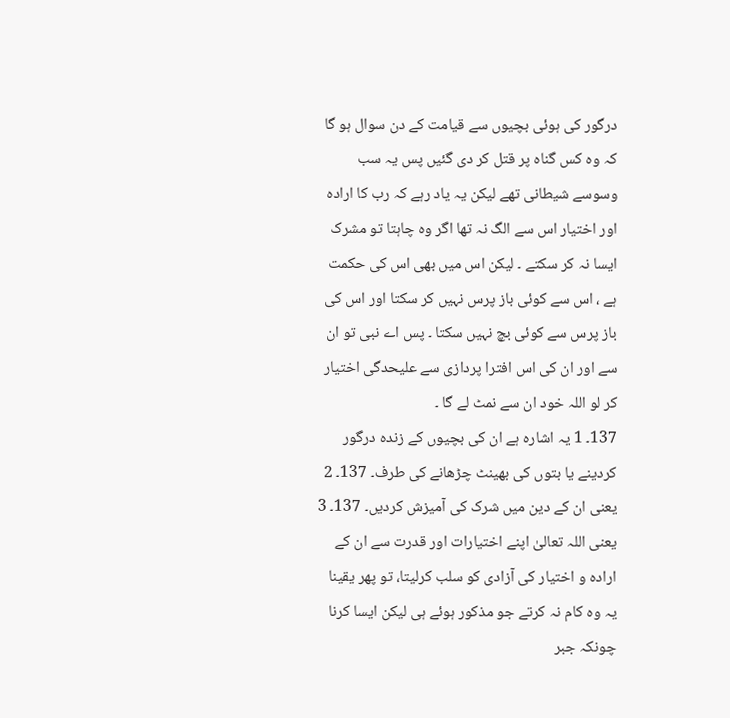درگور کی ہوئی بچیوں سے قیامت کے دن سوال ہو گا کہ وہ کس گناہ پر قتل کر دی گئیں پس یہ سب وسوسے شیطانی تھے لیکن یہ یاد رہے کہ رب کا ارادہ اور اختیار اس سے الگ نہ تھا اگر وہ چاہتا تو مشرک ایسا نہ کر سکتے ۔ لیکن اس میں بھی اس کی حکمت ہے ، اس سے کوئی باز پرس نہیں کر سکتا اور اس کی باز پرس سے کوئی بچ نہیں سکتا ۔ پس اے نبی تو ان سے اور ان کی اس افترا پردازی سے علیحدگی اختیار کر لو اللہ خود ان سے نمٹ لے گا ۔
137۔ 1 یہ اشارہ ہے ان کی بچیوں کے زندہ درگور کردینے یا بتوں کی بھینٹ چڑھانے کی طرف۔ 137۔ 2 یعنی ان کے دین میں شرک کی آمیزش کردیں۔ 137۔ 3 یعنی اللہ تعالیٰ اپنے اختیارات اور قدرت سے ان کے ارادہ و اختیار کی آزادی کو سلب کرلیتا، تو پھر یقینا یہ وہ کام نہ کرتے جو مذکور ہوئے ہی لیکن ایسا کرنا چونکہ جبر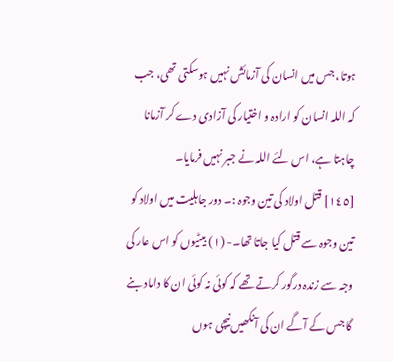ہوتا، جس میں انسان کی آزمائش نہیں ہوسکتی تھی، جب کہ اللہ انسان کو ارادہ و اختیار کی آزادی دے کر آزمانا چاہتا ہے، اس لئے اللہ نے جبر نہیں فرمایا۔
[١٤٥] قتل اولاد کی تین وجوہ :۔ دور جاہلیت میں اولاد کو تین وجوہ سے قتل کیا جاتا تھا۔- (١) بیٹیوں کو اس عار کی وجہ سے زندہ درگور کرتے تھے کہ کوئی نہ کوئی ان کا داماد بنے گا جس کے آگے ان کی آنکھیں نیچی ہوں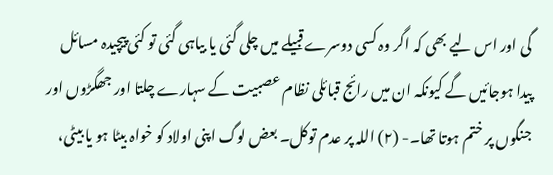گی اور اس لیے بھی کہ اگر وہ کسی دوسرے قبیلے میں چلی گئی یا بیاہی گئی تو کئی پیچیدہ مسائل پیدا ہوجائیں گے کیونکہ ان میں رائج قبائلی نظام عصبیت کے سہارے چلتا اور جھگڑوں اور جنگوں پر ختم ہوتا تھا۔- (٢) اللہ پر عدم توکل۔ بعض لوگ اپنی اولاد کو خواہ بیٹا ہو یا بیٹی،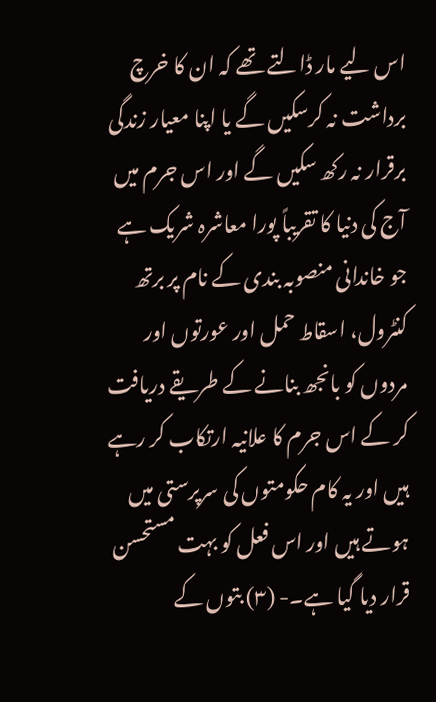اس لیے مار ڈالتے تھے کہ ان کا خرچ برداشت نہ کرسکیں گے یا اپنا معیار زندگی برقرار نہ رکھ سکیں گے اور اس جرم میں آج کی دنیا کا تقریباً پورا معاشرہ شریک ہے جو خاندانی منصوبہ بندی کے نام پر برتھ کنٹرول، اسقاط حمل اور عورتوں اور مردوں کو بانجھ بنانے کے طریقے دریافت کر کے اس جرم کا علانیہ ارتکاب کر رہے ہیں اور یہ کام حکومتوں کی سرپرستی میں ہوتے ہیں اور اس فعل کو بہت مستحسن قرار دیا گیا ہے۔- (٣) بتوں کے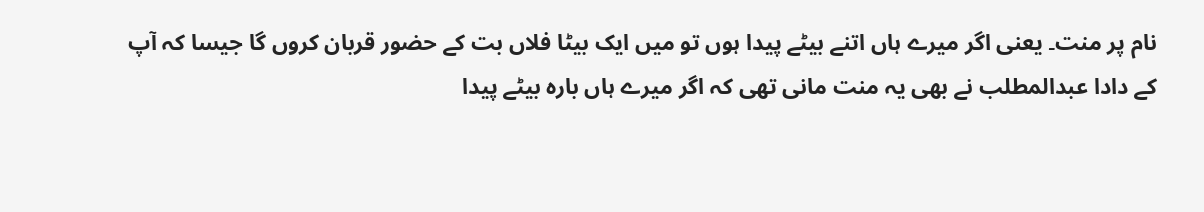نام پر منت۔ یعنی اگر میرے ہاں اتنے بیٹے پیدا ہوں تو میں ایک بیٹا فلاں بت کے حضور قربان کروں گا جیسا کہ آپ کے دادا عبدالمطلب نے بھی یہ منت مانی تھی کہ اگر میرے ہاں بارہ بیٹے پیدا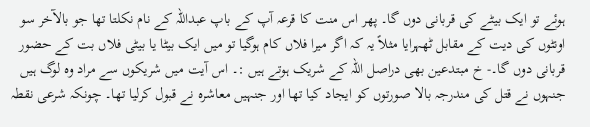ہوئے تو ایک بیٹے کی قربانی دوں گا۔ پھر اس منت کا قرعہ آپ کے باپ عبداللہ کے نام نکلتا تھا جو بالآخر سو اونٹوں کی دیت کے مقابل ٹھہرایا مثلاً یہ کہ اگر میرا فلاں کام ہوگیا تو میں ایک بیٹا یا بیٹی فلاں بت کے حضور قربانی دوں گا۔- خ مبتدعین بھی دراصل اللہ کے شریک ہوتے ہیں :۔ اس آیت میں شریکوں سے مراد وہ لوگ ہیں جنہوں نے قتل کی مندرجہ بالا صورتوں کو ایجاد کیا تھا اور جنہیں معاشرہ نے قبول کرلیا تھا۔ چونکہ شرعی نقطہ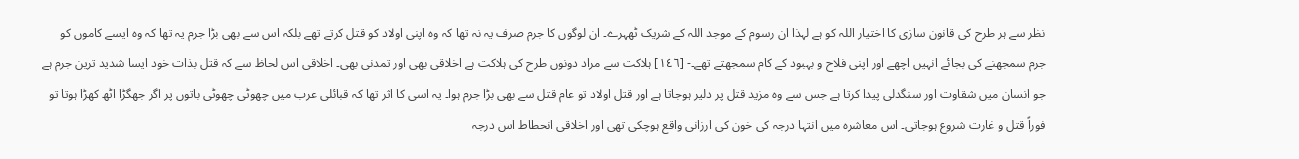نظر سے ہر طرح کی قانون سازی کا اختیار اللہ کو ہے لہذا ان رسوم کے موجد اللہ کے شریک ٹھہرے۔ ان لوگوں کا جرم صرف یہ نہ تھا کہ وہ اپنی اولاد کو قتل کرتے تھے بلکہ اس سے بھی بڑا جرم یہ تھا کہ وہ ایسے کاموں کو جرم سمجھنے کی بجائے انہیں اچھے اور اپنی فلاح و بہبود کے کام سمجھتے تھے۔- [١٤٦] ہلاکت سے مراد دونوں طرح کی ہلاکت ہے اخلاقی بھی اور تمدنی بھی۔ اخلاقی اس لحاظ سے کہ قتل بذات خود ایسا شدید ترین جرم ہے جو انسان میں شقاوت اور سنگدلی پیدا کرتا ہے جس سے وہ مزید قتل پر دلیر ہوجاتا ہے اور قتل اولاد تو عام قتل سے بھی بڑا جرم ہوا۔ یہ اسی کا اثر تھا کہ قبائلی عرب میں چھوٹی چھوٹی باتوں پر اگر جھگڑا اٹھ کھڑا ہوتا تو فوراً قتل و غارت شروع ہوجاتی۔ اس معاشرہ میں انتہا درجہ کی خون کی ارزانی واقع ہوچکی تھی اور اخلاقی انحطاط اس درجہ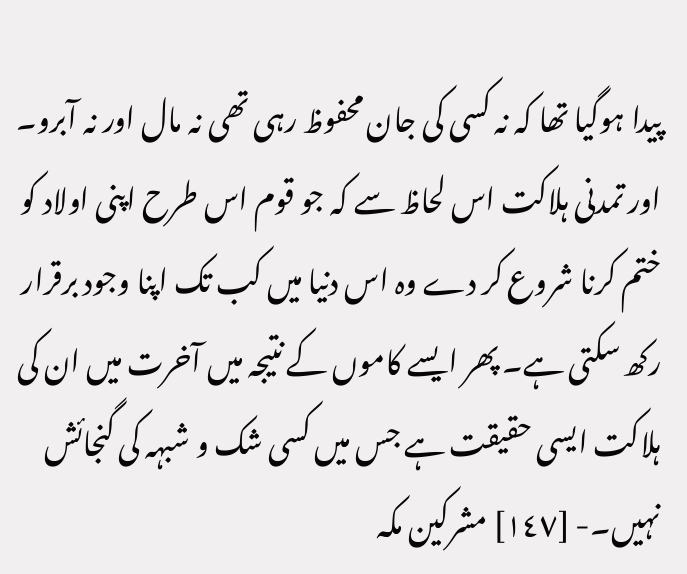پیدا ہوگیا تھا کہ نہ کسی کی جان محفوظ رہی تھی نہ مال اور نہ آبرو۔ اور تمدنی ہلاکت اس لحاظ سے کہ جو قوم اس طرح اپنی اولاد کو ختم کرنا شروع کر دے وہ اس دنیا میں کب تک اپنا وجود برقرار رکھ سکتی ہے۔ پھر ایسے کاموں کے نتیجہ میں آخرت میں ان کی ہلاکت ایسی حقیقت ہے جس میں کسی شک و شبہہ کی گنجائش نہیں۔- [١٤٧] مشرکین مکہ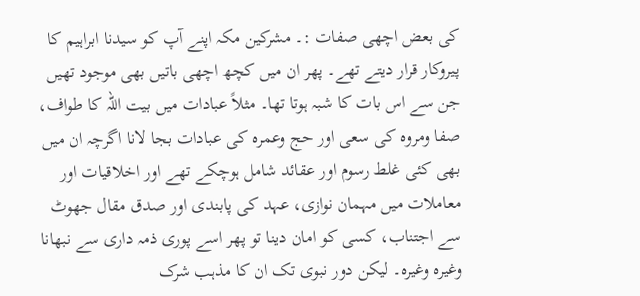کی بعض اچھی صفات :۔ مشرکین مکہ اپنے آپ کو سیدنا ابراہیم کا پیروکار قرار دیتے تھے۔ پھر ان میں کچھ اچھی باتیں بھی موجود تھیں جن سے اس بات کا شبہ ہوتا تھا۔ مثلاً عبادات میں بیت اللہ کا طواف، صفا ومروہ کی سعی اور حج وعمرہ کی عبادات بجا لانا اگرچہ ان میں بھی کئی غلط رسوم اور عقائد شامل ہوچکے تھے اور اخلاقیات اور معاملات میں مہمان نوازی، عہد کی پابندی اور صدق مقال جھوٹ سے اجتناب، کسی کو امان دینا تو پھر اسے پوری ذمہ داری سے نبھانا وغیرہ وغیرہ۔ لیکن دور نبوی تک ان کا مذہب شرک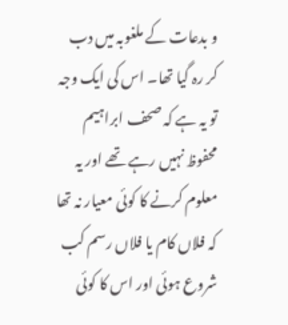و بدعات کے ملغوبہ میں دب کر رہ گیا تھا۔ اس کی ایک وجہ تو یہ ہے کہ صحف ابراہیم محفوظ نہیں رہے تھے اور یہ معلوم کرنے کا کوئی معیار نہ تھا کہ فلاں کام یا فلاں رسم کب شروع ہوئی اور اس کا کوئی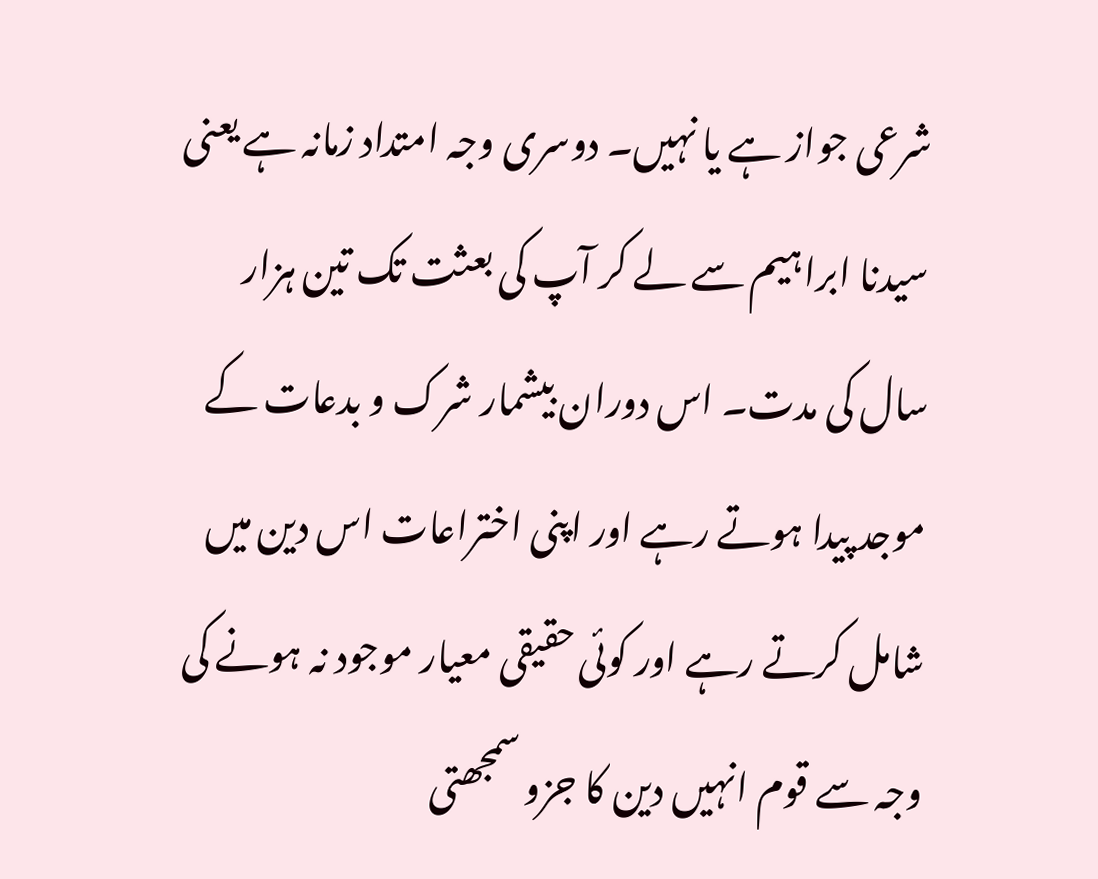شرعی جواز ہے یا نہیں۔ دوسری وجہ امتداد زمانہ ہے یعنی سیدنا ابراہیم سے لے کر آپ کی بعثت تک تین ہزار سال کی مدت۔ اس دوران بیشمار شرک و بدعات کے موجد پیدا ہوتے رہے اور اپنی اختراعات اس دین میں شامل کرتے رہے اور کوئی حقیقی معیار موجود نہ ہونے کی وجہ سے قوم انہیں دین کا جزو سمجھتی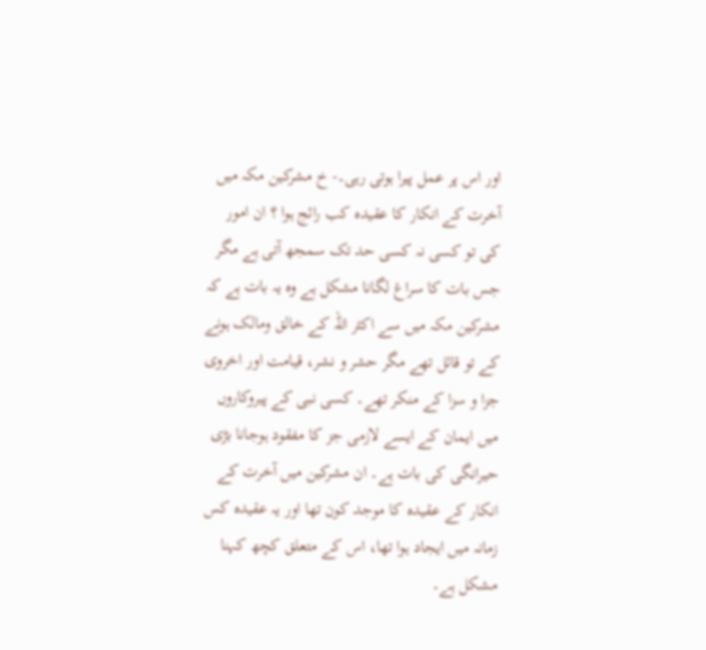اور اس پر عمل پیرا ہوتی رہی۔- خ مشرکین مکہ میں آخرت کے انکار کا عقیدہ کب رائج ہوا ؟ ان امور کی تو کسی نہ کسی حد تک سمجھ آتی ہے مگر جس بات کا سراغ لگانا مشکل ہے وہ یہ بات ہے کہ مشرکین مکہ میں سے اکثر اللہ کے خالق ومالک ہونے کے تو قائل تھے مگر حشر و نشر، قیامت اور اخروی جزا و سزا کے منکر تھے۔ کسی نبی کے پیروکاروں میں ایمان کے ایسے لازمی جز کا مفقود ہوجانا بڑی حیرانگی کی بات ہے۔ ان مشرکین میں آخرت کے انکار کے عقیدہ کا موجد کون تھا اور یہ عقیدہ کس زمانہ میں ایجاد ہوا تھا، اس کے متعلق کچھ کہنا مشکل ہے۔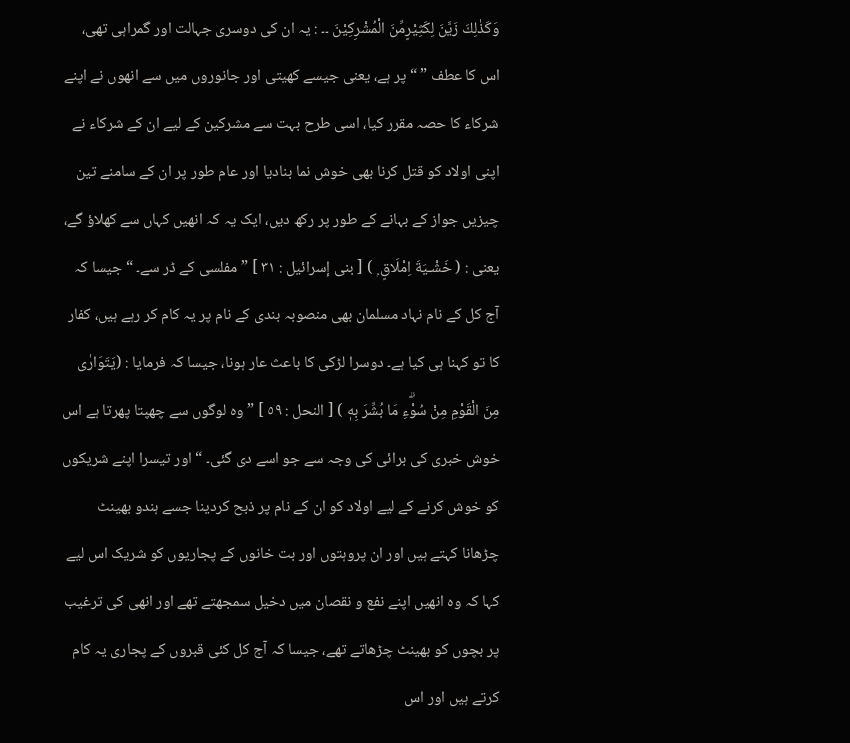وَكَذٰلِكَ زَيَّنَ لِكَثِيْرٍمِّنَ الْمُشْرِكِيْنَ ۔۔ : یہ ان کی دوسری جہالت اور گمراہی تھی، اس کا عطف ” “ پر ہے، یعنی جیسے کھیتی اور جانوروں میں سے انھوں نے اپنے شرکاء کا حصہ مقرر کیا، اسی طرح بہت سے مشرکین کے لیے ان کے شرکاء نے اپنی اولاد کو قتل کرنا بھی خوش نما بنادیا اور عام طور پر ان کے سامنے تین چیزیں جواز کے بہانے کے طور پر رکھ دیں، ایک یہ کہ انھیں کہاں سے کھلاؤ گے، یعنی : ( خَشْـيَةَ اِمْلَاقٍ ۭ ) [ بنی إسرائیل : ٣١ ] ” مفلسی کے ڈر سے۔ “ جیسا کہ آج کل کے نام نہاد مسلمان بھی منصوبہ بندی کے نام پر یہ کام کر رہے ہیں، کفار کا تو کہنا ہی کیا ہے۔ دوسرا لڑکی کا باعث عار ہونا، جیسا کہ فرمایا : (يَتَوَارٰى مِنَ الْقَوْمِ مِنْ سُوْۗءِ مَا بُشِّرَ بِهٖ ) [ النحل : ٥٩ ] ” وہ لوگوں سے چھپتا پھرتا ہے اس خوش خبری کی برائی کی وجہ سے جو اسے دی گئی۔ “ اور تیسرا اپنے شریکوں کو خوش کرنے کے لیے اولاد کو ان کے نام پر ذبح کردینا جسے ہندو بھینٹ چڑھانا کہتے ہیں اور ان پروہتوں اور بت خانوں کے پجاریوں کو شریک اس لیے کہا کہ وہ انھیں اپنے نفع و نقصان میں دخیل سمجھتے تھے اور انھی کی ترغیب پر بچوں کو بھینٹ چڑھاتے تھے، جیسا کہ آج کل کئی قبروں کے پجاری یہ کام کرتے ہیں اور اس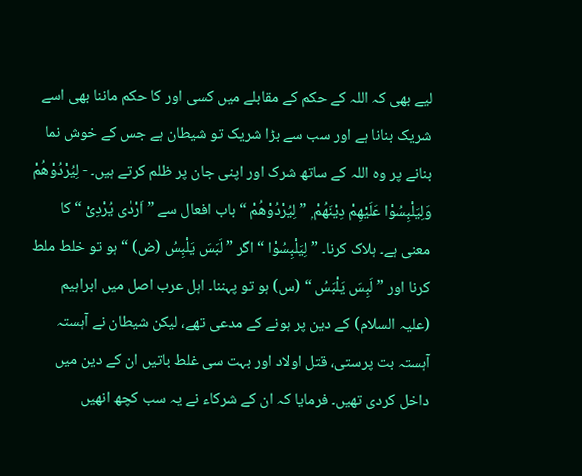لیے بھی کہ اللہ کے حکم کے مقابلے میں کسی اور کا حکم ماننا بھی اسے شریک بنانا ہے اور سب سے بڑا شریک تو شیطان ہے جس کے خوش نما بنانے پر وہ اللہ کے ساتھ شرک اور اپنی جان پر ظلم کرتے ہیں۔ - لِيُرْدُوْهُمْ وَلِيَلْبِسُوْا عَلَيْهِمْ دِيْنَهُمْ ۭ ” لِيُرْدُوْهُمْ “ باب افعال سے ” اَرْدٰی یُرْدِیْ “ کا معنی ہے۔ ہلاک کرنا۔ ” لِيَلْبِسُوْا “ اگر ” لَبَسَ یَلْبِسُ (ض) “ ہو تو خلط ملط کرنا اور ” لَبِسَ یَلْبَسُ “ (س) ہو تو پہننا۔ اہل عرب اصل میں ابراہیم (علیہ السلام) کے دین پر ہونے کے مدعی تھے، لیکن شیطان نے آہستہ آہستہ بت پرستی، قتل اولاد اور بہت سی غلط باتیں ان کے دین میں داخل کردی تھیں۔ فرمایا کہ ان کے شرکاء نے یہ سب کچھ انھیں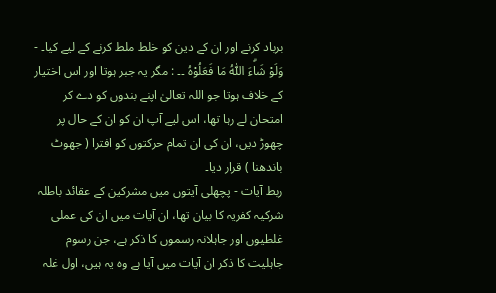برباد کرنے اور ان کے دین کو خلط ملط کرنے کے لیے کیا۔ - وَلَوْ شَاۗءَ اللّٰهُ مَا فَعَلُوْهُ ۔۔ : مگر یہ جبر ہوتا اور اس اختیار کے خلاف ہوتا جو اللہ تعالیٰ اپنے بندوں کو دے کر امتحان لے رہا تھا، اس لیے آپ ان کو ان کے حال پر چھوڑ دیں، ان کی ان تمام حرکتوں کو افترا ( جھوٹ باندھنا ) قرار دیا۔
ربط آیات - پچھلی آیتوں میں مشرکین کے عقائد باطلہ شرکیہ کفریہ کا بیان تھا، ان آیات میں ان کی عملی غلطیوں اور جاہلانہ رسموں کا ذکر ہے، جن رسوم جاہلیت کا ذکر ان آیات میں آیا ہے وہ یہ ہیں، اول غلہ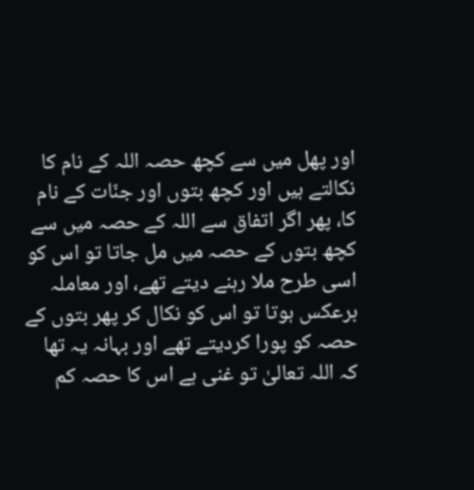اور پھل میں سے کچھ حصہ اللہ کے نام کا نکالتے ہیں اور کچھ بتوں اور جنّات کے نام کا، پھر اگر اتفاق سے اللہ کے حصہ میں سے کچھ بتوں کے حصہ میں مل جاتا تو اس کو اسی طرح ملا رہنے دیتے تھے، اور معاملہ برعکس ہوتا تو اس کو نکال کر پھر بتوں کے حصہ کو پورا کردیتے تھے اور بہانہ یہ تھا کہ اللہ تعالیٰ تو غنی ہے اس کا حصہ کم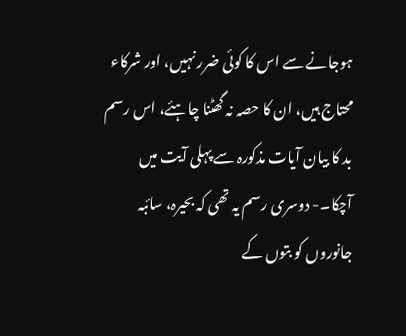ہوجانے سے اس کا کوئی ضرر نہیں، اور شرکاء محتاج ہیں، ان کا حصہ نہ گھٹنا چاہئے، اس رسم بد کا بیان آیات مذکورہ سے پہلی آیت میں آچکا۔- دوسری رسم یہ تھی کہ بحیرہ، سائبہ جانوروں کو بتوں کے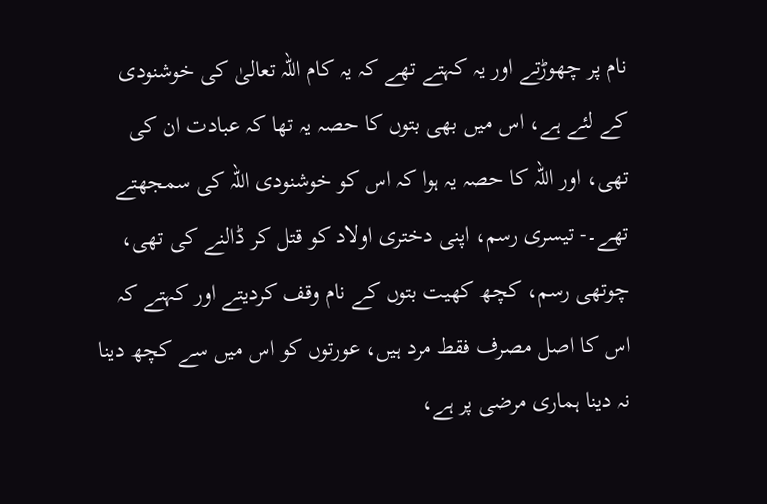نام پر چھوڑتے اور یہ کہتے تھے کہ یہ کام اللہ تعالیٰ کی خوشنودی کے لئے ہے، اس میں بھی بتوں کا حصہ یہ تھا کہ عبادت ان کی تھی، اور اللہ کا حصہ یہ ہوا کہ اس کو خوشنودی اللہ کی سمجھتے تھے۔- تیسری رسم، اپنی دختری اولاد کو قتل کر ڈالنے کی تھی، چوتھی رسم، کچھ کھیت بتوں کے نام وقف کردیتے اور کہتے کہ اس کا اصل مصرف فقط مرد ہیں، عورتوں کو اس میں سے کچھ دینا نہ دینا ہماری مرضی پر ہے،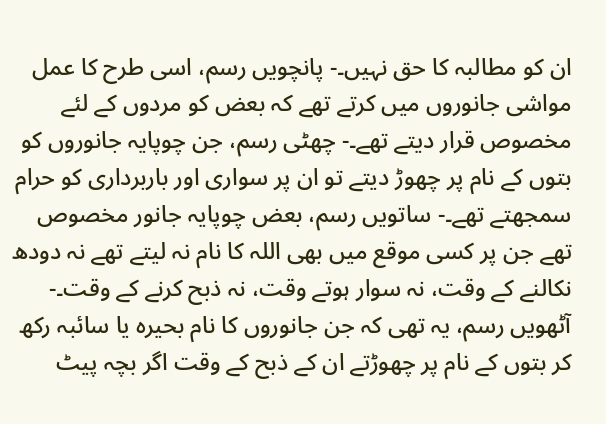ان کو مطالبہ کا حق نہیں۔- پانچویں رسم، اسی طرح کا عمل مواشی جانوروں میں کرتے تھے کہ بعض کو مردوں کے لئے مخصوص قرار دیتے تھے۔- چھٹی رسم، جن چوپایہ جانوروں کو بتوں کے نام پر چھوڑ دیتے تو ان پر سواری اور باربرداری کو حرام سمجھتے تھے۔- ساتویں رسم، بعض چوپایہ جانور مخصوص تھے جن پر کسی موقع میں بھی اللہ کا نام نہ لیتے تھے نہ دودھ نکالنے کے وقت، نہ سوار ہوتے وقت، نہ ذبح کرنے کے وقت۔- آٹھویں رسم، یہ تھی کہ جن جانوروں کا نام بحیرہ یا سائبہ رکھ کر بتوں کے نام پر چھوڑتے ان کے ذبح کے وقت اگر بچہ پیٹ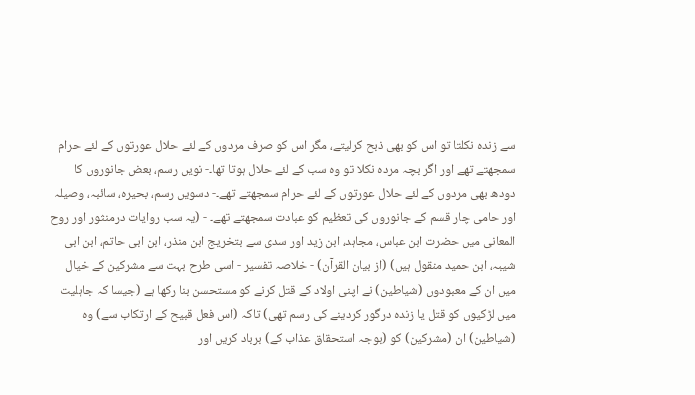سے زندہ نکلتا تو اس کو بھی ذبح کرلیتے، مگر اس کو صرف مردوں کے لئے حلال عورتوں کے لئے حرام سمجھتے تھے اور اگر بچہ مردہ نکلا تو وہ سب کے لئے حلال ہوتا تھا۔- نویں رسم، بعض جانوروں کا دودھ بھی مردوں کے لئے حلال عورتوں کے لئے حرام سمجھتے تھے۔- دسویں رسم، بحیرہ، سائبہ، وصیلہ اور حامی چار قسم کے جانوروں کی تعظیم کو عبادت سمجھتے تھے۔ - (یہ سب روایات درمنثور اور روح المعانی میں حضرت ابن عباس، مجاہد، ابن زید اور سدی سے بتخریج ابن منذر، ابن ابی حاتم، ابن ابی شیبہ، ابن حمید منقول ہیں) (از بیان القرآن) - خلاصہ تفسیر - اسی طرح بہت سے مشرکین کے خیال میں ان کے معبودوں (شیاطین) نے اپنی اولاد کے قتل کرنے کو مستحسن بنا رکھا ہے (جیسا کہ جاہلیت میں لڑکیوں کو قتل یا زندہ درگور کردینے کی رسم تھی) تاکہ (اس فعل قبیح کے ارتکاب سے) وہ (شیاطین) ان (مشرکین) کو (بوجہ استحقاق عذاب کے) برباد کریں اور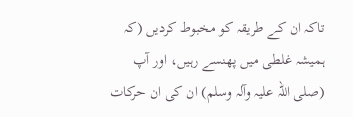تاکہ ان کے طریقہ کو مخبوط کردیں (کہ ہمیشہ غلطی میں پھنسے رہیں، اور آپ (صلی اللہ علیہ وآلہ وسلم) ان کی ان حرکات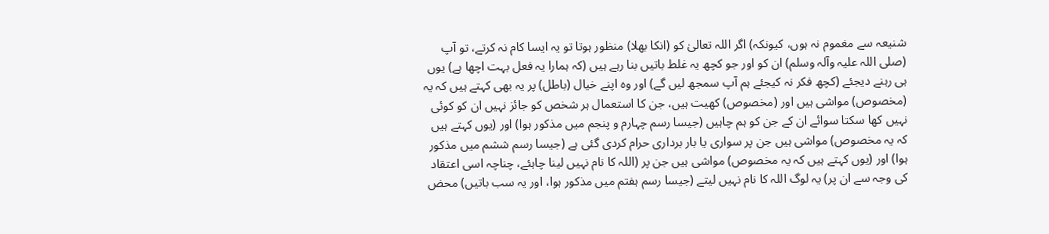شنیعہ سے مغموم نہ ہوں، کیونکہ) اگر اللہ تعالیٰ کو (انکا بھلا) منظور ہوتا تو یہ ایسا کام نہ کرتے، تو آپ (صلی اللہ علیہ وآلہ وسلم) ان کو اور جو کچھ یہ غلط باتیں بنا رہے ہیں (کہ ہمارا یہ فعل بہت اچھا ہے) یوں ہی رہنے دیجئے (کچھ فکر نہ کیجئے ہم آپ سمجھ لیں گے) اور وہ اپنے خیال (باطل) پر یہ بھی کہتے ہیں کہ یہ (مخصوص) مواشی ہیں اور (مخصوص) کھیت ہیں، جن کا استعمال ہر شخص کو جائز نہیں ان کو کوئی نہیں کھا سکتا سوائے ان کے جن کو ہم چاہیں (جیسا رسم چہارم و پنجم میں مذکور ہوا) اور (یوں کہتے ہیں کہ یہ مخصوص) مواشی ہیں جن پر سواری یا بار برداری حرام کردی گئی ہے (جیسا رسم ششم میں مذکور ہوا) اور (یوں کہتے ہیں کہ یہ مخصوص) مواشی ہیں جن پر (اللہ کا نام نہیں لینا چاہئے، چناچہ اسی اعتقاد کی وجہ سے ان پر) یہ لوگ اللہ کا نام نہیں لیتے (جیسا رسم ہفتم میں مذکور ہوا، اور یہ سب باتیں) محض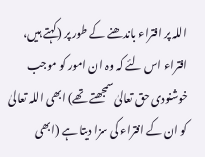اللہ پر افتراء باندھنے کے طور پر (کہتے ہیں، افتراء اس لئے کہ وہ ان امور کو موجب خوشنودی حق تعالیٰ سمجھتے تھے) ابھی اللہ تعالیٰ کو ان کے افتراء کی سزا دیتا ہے (ابھی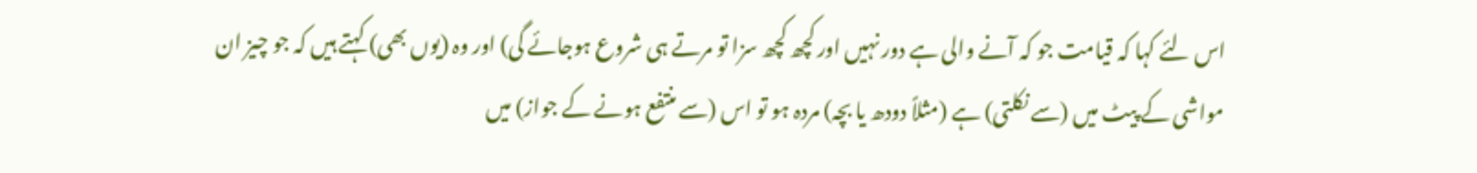اس لئے کہا کہ قیامت جو کہ آنے والی ہے دور نہیں اور کچھ کچھ سزا تو مرتے ہی شروع ہوجائے گی) اور وہ (یوں بھی) کہتے ہیں کہ جو چیز ان مواشی کے پیٹ میں (سے نکلتی) ہے (مثلاً دودھ یا بچہ) مردہ ہو تو اس (سے منتفع ہونے کے جواز) میں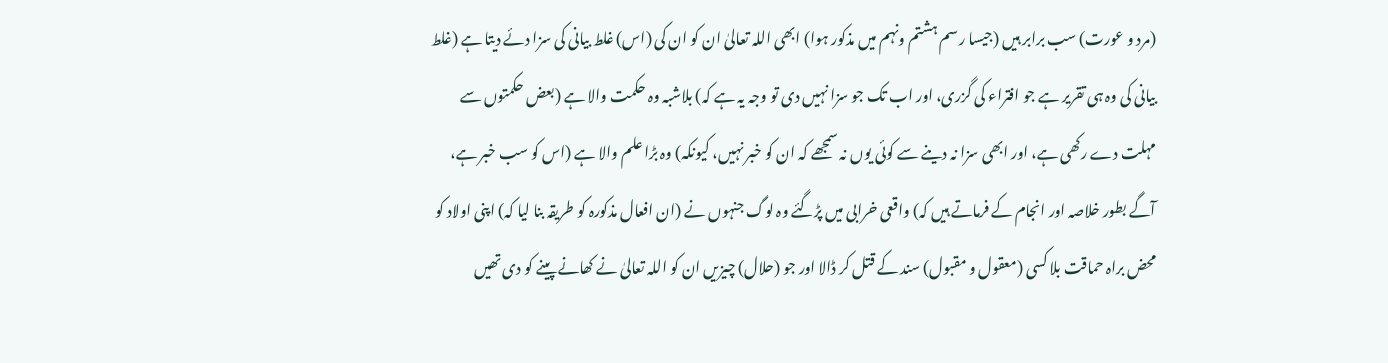(مرد و عورت) سب برابر ہیں (جیسا رسم ہشتم ونہم میں مذکور ہوا) ابھی اللہ تعالیٰ ان کو ان کی (اس) غلط بیانی کی سزا دئے دیتا ہے (غلط بیانی کی وہ ہی تقریر ہے جو افتراء کی گزری، اور اب تک جو سزا نہیں دی تو وجہ یہ ہے کہ) بلاشبہ وہ حکمت والا ہے (بعض حکمتوں سے مہلت دے رکھی ہے، اور ابھی سزا نہ دینے سے کوئی یوں نہ سمجھے کہ ان کو خبر نہیں، کیونکہ) وہ بڑا علم والا ہے (اس کو سب خبر ہے، آگے بطور خلاصہ اور انجام کے فرماتے ہیں کہ) واقعی خرابی میں پڑگئے وہ لوگ جنہوں نے (ان افعال مذکورہ کو طریقہ بنا لیا کہ) اپنی اولاد کو محض براہ حماقت بلا کسی (معقول و مقبول) سند کے قتل کر ڈالا اور جو (حلال) چیزیں ان کو اللہ تعالیٰ نے کھانے پینے کو دی تھیں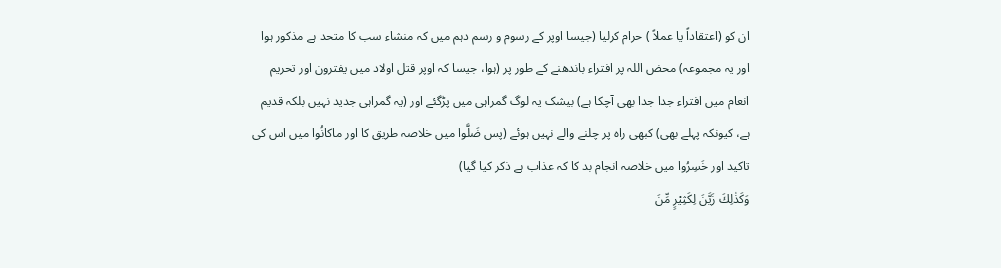ان کو (اعتقاداً یا عملاً ) حرام کرلیا (جیسا اوپر کے رسوم و رسم دہم میں کہ منشاء سب کا متحد ہے مذکور ہوا اور یہ مجموعہ) محض اللہ پر افتراء باندھنے کے طور پر (ہوا، جیسا کہ اوپر قتل اولاد میں یفترون اور تحریم انعام میں افتراء جدا جدا بھی آچکا ہے) بیشک یہ لوگ گمراہی میں پڑگئے اور (یہ گمراہی جدید نہیں بلکہ قدیم ہے، کیونکہ پہلے بھی) کبھی راہ پر چلنے والے نہیں ہوئے (پس ضَلَّوا میں خلاصہ طریق کا اور ماکانُوا میں اس کی تاکید اور خَسِرُوا میں خلاصہ انجام بد کا کہ عذاب ہے ذکر کیا گیا)
وَكَذٰلِكَ زَيَّنَ لِكَثِيْرٍ مِّنَ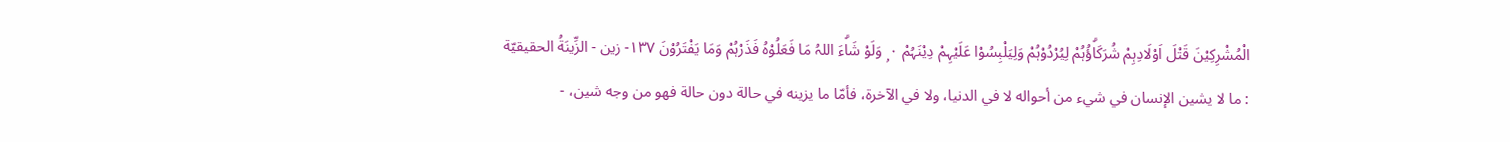الْمُشْرِكِيْنَ قَتْلَ اَوْلَادِہِمْ شُرَكَاۗؤُہُمْ لِيُرْدُوْہُمْ وَلِيَلْبِسُوْا عَلَيْہِمْ دِيْنَہُمْ ٠ ۭ وَلَوْ شَاۗءَ اللہُ مَا فَعَلُوْہُ فَذَرْہُمْ وَمَا يَفْتَرُوْنَ ١٣٧- زين - الزِّينَةُ الحقیقيّة : ما لا يشين الإنسان في شيء من أحواله لا في الدنیا، ولا في الآخرة، فأمّا ما يزينه في حالة دون حالة فهو من وجه شين، -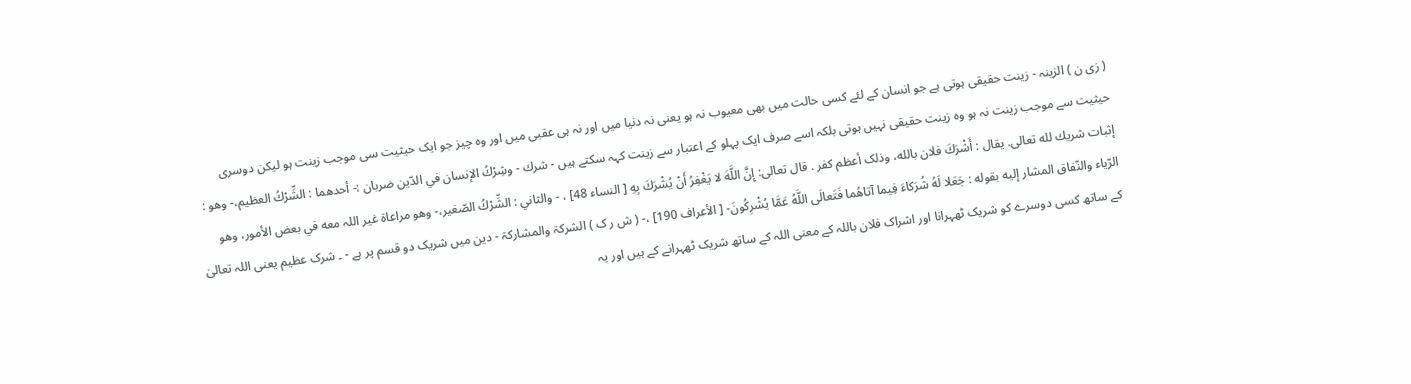( زی ن ) الزینہ - زینت حقیقی ہوتی ہے جو انسان کے لئے کسی حالت میں بھی معیوب نہ ہو یعنی نہ دنیا میں اور نہ ہی عقبی میں اور وہ چیز جو ایک حیثیت سی موجب زینت ہو لیکن دوسری حیثیت سے موجب زینت نہ ہو وہ زینت حقیقی نہیں ہوتی بلکہ اسے صرف ایک پہلو کے اعتبار سے زینت کہہ سکتے ہیں - شرك - وشِرْكُ الإنسان في الدّين ضربان :- أحدهما : الشِّرْكُ العظیم،- وهو : إثبات شريك لله تعالی. يقال : أَشْرَكَ فلان بالله، وذلک أعظم کفر . قال تعالی: إِنَّ اللَّهَ لا يَغْفِرُ أَنْ يُشْرَكَ بِهِ [ النساء 48] ، - والثاني : الشِّرْكُ الصّغير،- وهو مراعاة غير اللہ معه في بعض الأمور، وهو الرّياء والنّفاق المشار إليه بقوله : جَعَلا لَهُ شُرَكاءَ فِيما آتاهُما فَتَعالَى اللَّهُ عَمَّا يُشْرِكُونَ- [ الأعراف 190] ،- ( ش ر ک ) الشرکۃ والمشارکۃ - دین میں شریک دو قسم پر ہے - ۔ شرک عظیم یعنی اللہ تعالیٰ کے ساتھ کسی دوسرے کو شریک ٹھہرانا اور اشراک فلان باللہ کے معنی اللہ کے ساتھ شریک ٹھہرانے کے ہیں اور یہ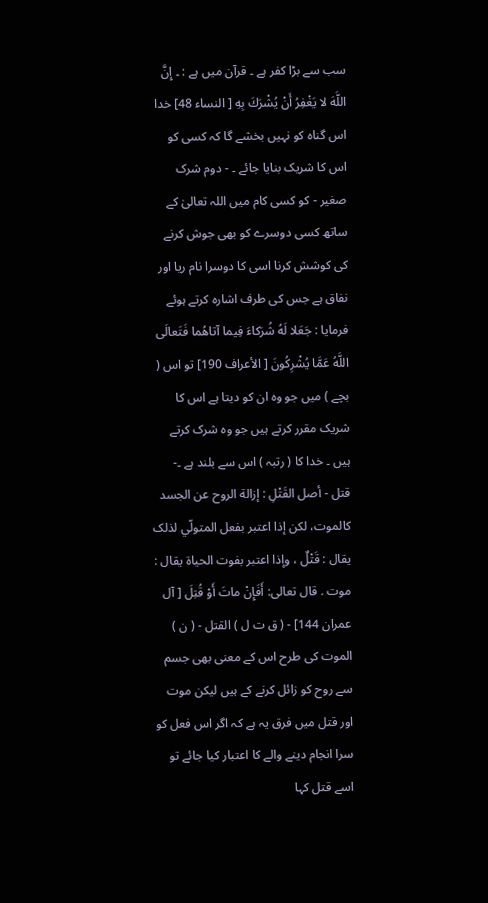سب سے بڑا کفر ہے ۔ قرآن میں ہے : ۔ إِنَّ اللَّهَ لا يَغْفِرُ أَنْ يُشْرَكَ بِهِ [ النساء 48] خدا اس گناہ کو نہیں بخشے گا کہ کسی کو اس کا شریک بنایا جائے ۔ - دوم شرک صغیر - کو کسی کام میں اللہ تعالیٰ کے ساتھ کسی دوسرے کو بھی جوش کرنے کی کوشش کرنا اسی کا دوسرا نام ریا اور نفاق ہے جس کی طرف اشارہ کرتے ہوئے فرمایا : جَعَلا لَهُ شُرَكاءَ فِيما آتاهُما فَتَعالَى اللَّهُ عَمَّا يُشْرِكُونَ [ الأعراف 190] تو اس ( بچے ) میں جو وہ ان کو دیتا ہے اس کا شریک مقرر کرتے ہیں جو وہ شرک کرتے ہیں ۔ خدا کا ( رتبہ ) اس سے بلند ہے ۔- قتل - أصل القَتْلِ : إزالة الروح عن الجسد کالموت، لکن إذا اعتبر بفعل المتولّي لذلک يقال : قَتْلٌ ، وإذا اعتبر بفوت الحیاة يقال : موت . قال تعالی: أَفَإِنْ ماتَ أَوْ قُتِلَ [ آل عمران 144] - ( ق ت ل ) القتل - ( ن ) الموت کی طرح اس کے معنی بھی جسم سے روح کو زائل کرنے کے ہیں لیکن موت اور قتل میں فرق یہ ہے کہ اگر اس فعل کو سرا انجام دینے والے کا اعتبار کیا جائے تو اسے قتل کہا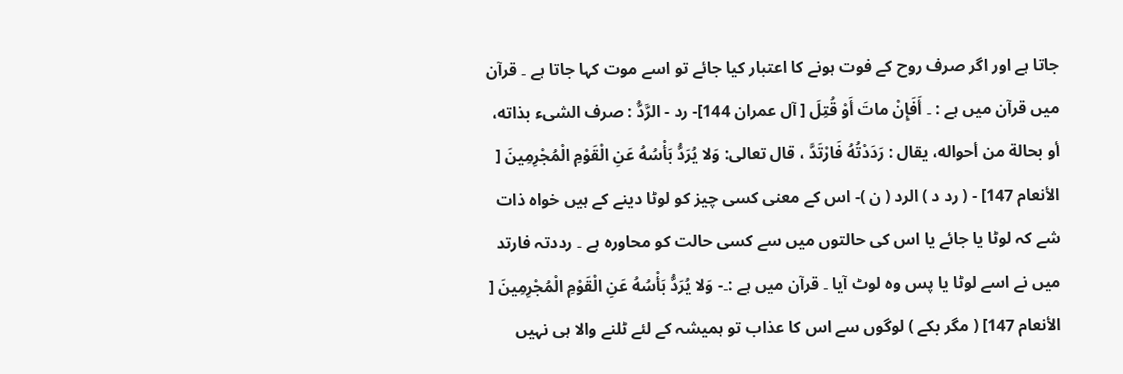جاتا ہے اور اگر صرف روح کے فوت ہونے کا اعتبار کیا جائے تو اسے موت کہا جاتا ہے ۔ قرآن میں قرآن میں ہے : ۔ أَفَإِنْ ماتَ أَوْ قُتِلَ [ آل عمران 144]- رد - الرَّدُّ : صرف الشیء بذاته، أو بحالة من أحواله، يقال : رَدَدْتُهُ فَارْتَدَّ ، قال تعالی: وَلا يُرَدُّ بَأْسُهُ عَنِ الْقَوْمِ الْمُجْرِمِينَ [ الأنعام 147] - ( رد د ) الرد ( ن )- اس کے معنی کسی چیز کو لوٹا دینے کے ہیں خواہ ذات شے کہ لوٹا یا جائے یا اس کی حالتوں میں سے کسی حالت کو محاورہ ہے ۔ رددتہ فارتد میں نے اسے لوٹا یا پس وہ لوٹ آیا ۔ قرآن میں ہے :۔- وَلا يُرَدُّ بَأْسُهُ عَنِ الْقَوْمِ الْمُجْرِمِينَ [ الأنعام 147] ( مگر بکے ) لوگوں سے اس کا عذاب تو ہمیشہ کے لئے ٹلنے والا ہی نہیں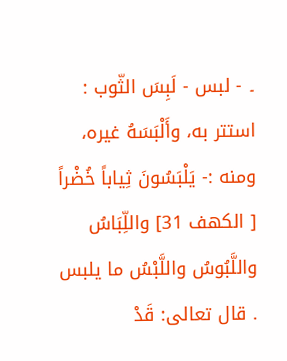۔ - لبس - لَبِسَ الثّوب : استتر به، وأَلْبَسَهُ غيره، ومنه :- يَلْبَسُونَ ثِياباً خُضْراً [ الكهف 31] واللِّبَاسُ واللَّبُوسُ واللَّبْسُ ما يلبس . قال تعالی: قَدْ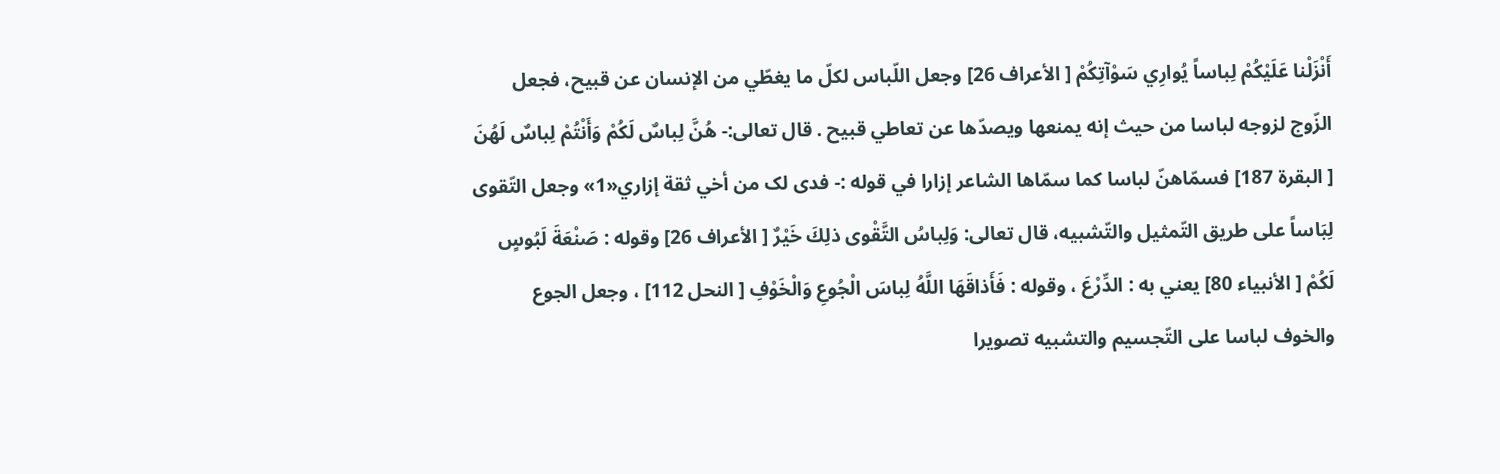أَنْزَلْنا عَلَيْكُمْ لِباساً يُوارِي سَوْآتِكُمْ [ الأعراف 26] وجعل اللّباس لكلّ ما يغطّي من الإنسان عن قبیح، فجعل الزّوج لزوجه لباسا من حيث إنه يمنعها ويصدّها عن تعاطي قبیح . قال تعالی:- هُنَّ لِباسٌ لَكُمْ وَأَنْتُمْ لِباسٌ لَهُنَ [ البقرة 187] فسمّاهنّ لباسا کما سمّاها الشاعر إزارا في قوله :- فدی لک من أخي ثقة إزاري«1» وجعل التّقوی لِبَاساً علی طریق التّمثیل والتّشبيه، قال تعالی: وَلِباسُ التَّقْوى ذلِكَ خَيْرٌ [ الأعراف 26] وقوله : صَنْعَةَ لَبُوسٍ لَكُمْ [ الأنبیاء 80] يعني به : الدِّرْعَ ، وقوله : فَأَذاقَهَا اللَّهُ لِباسَ الْجُوعِ وَالْخَوْفِ [ النحل 112] ، وجعل الجوع والخوف لباسا علی التّجسیم والتشبيه تصویرا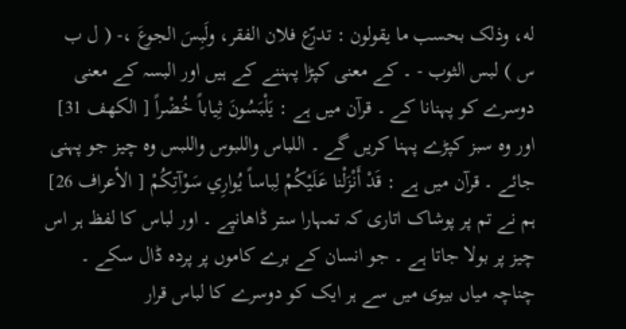له، وذلک بحسب ما يقولون : تدرّع فلان الفقر، ولَبِسَ الجوعَ ،- ( ل ب س ) لبس الثوب - ۔ کے معنی کپڑا پہننے کے ہیں اور البسہ کے معنی دوسرے کو پہنانا کے ۔ قرآن میں ہے : يَلْبَسُونَ ثِياباً خُضْراً [ الكهف 31] اور وہ سبز کپڑے پہنا کریں گے ۔ اللباس واللبوس واللبس وہ چیز جو پہنی جائے ۔ قرآن میں ہے : قَدْ أَنْزَلْنا عَلَيْكُمْ لِباساً يُوارِي سَوْآتِكُمْ [ الأعراف 26] ہم نے تم پر پوشاک اتاری کہ تمہارا ستر ڈاھانپے ۔ اور لباس کا لفظ ہر اس چیز پر بولا جاتا ہے ۔ جو انسان کے برے کاموں پر پردہ ڈال سکے ۔ چناچہ میاں بیوی میں سے ہر ایک کو دوسرے کا لباس قرار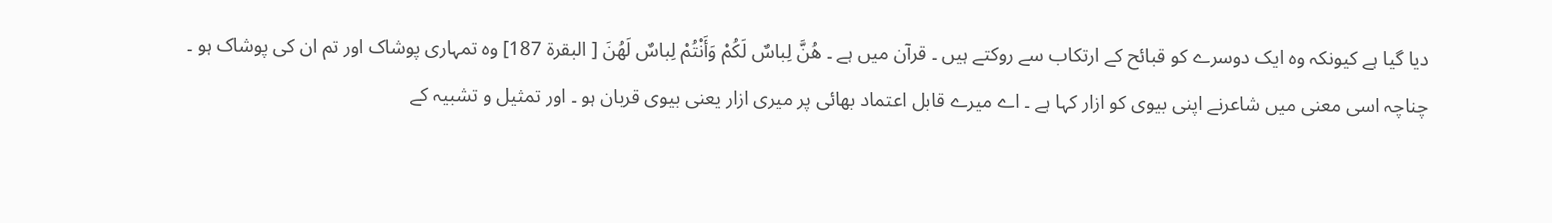دیا گیا ہے کیونکہ وہ ایک دوسرے کو قبائح کے ارتکاب سے روکتے ہیں ۔ قرآن میں ہے ۔ هُنَّ لِباسٌ لَكُمْ وَأَنْتُمْ لِباسٌ لَهُنَ [ البقرة 187] وہ تمہاری پوشاک اور تم ان کی پوشاک ہو ۔ چناچہ اسی معنی میں شاعرنے اپنی بیوی کو ازار کہا ہے ۔ اے میرے قابل اعتماد بھائی پر میری ازار یعنی بیوی قربان ہو ۔ اور تمثیل و تشبیہ کے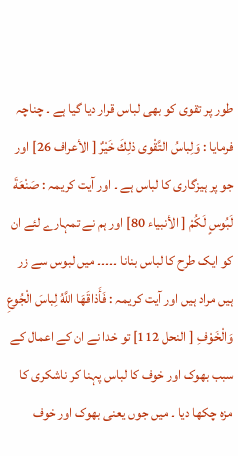طور پر تقوی کو بھی لباس قرار دیا گیا ہے ۔ چناچہ فرمایا : وَلِباسُ التَّقْوى ذلِكَ خَيْرٌ [ الأعراف 26] اور جو پر ہیزگاری کا لباس ہے ۔ اور آیت کریمہ : صَنْعَةَ لَبُوسٍ لَكُمْ [ الأنبیاء 80] اور ہم نے تمہارے لئے ان کو ایک طرح کا لباس بنانا ۔۔۔۔۔ میں لبوس سے زر ہیں مراد ہیں اور آیت کریمہ : فَأَذاقَهَا اللَّهُ لِباسَ الْجُوعِ وَالْخَوْفِ [ النحل 112] تو خدا نے ان کے اعمال کے سبب بھوک اور خوف کا لباس پہنا کر ناشکری کا مزہ چکھا دیا ۔ میں جوں یعنی بھوک اور خوف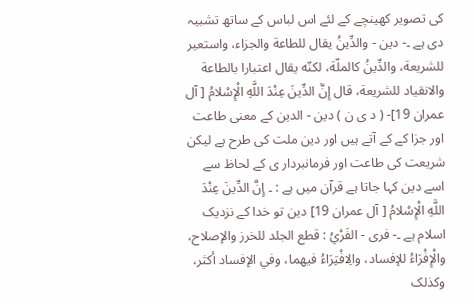کی تصویر کھینچے کے لئے اس لباس کے ساتھ تشبیہ دی ہے ۔- دين - والدِّينُ يقال للطاعة والجزاء، واستعیر للشریعة، والدِّينُ کالملّة، لكنّه يقال اعتبارا بالطاعة والانقیاد للشریعة، قال إِنَّ الدِّينَ عِنْدَ اللَّهِ الْإِسْلامُ [ آل عمران 19]- ( د ی ن ) دين - الدین کے معنی طاعت اور جزا کے کے آتے ہیں اور دین ملت کی طرح ہے لیکن شریعت کی طاعت اور فرمانبردار ی کے لحاظ سے اسے دین کہا جاتا ہے قرآن میں ہے : ۔ إِنَّ الدِّينَ عِنْدَ اللَّهِ الْإِسْلامُ [ آل عمران 19] دین تو خدا کے نزدیک اسلام ہے ۔- فری - الفَرْيُ : قطع الجلد للخرز والإصلاح، والْإِفْرَاءُ للإفساد، والِافْتِرَاءُ فيهما، وفي الإفساد أكثر، وکذلک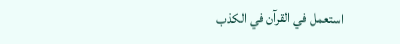استعمل في القرآن في الکذب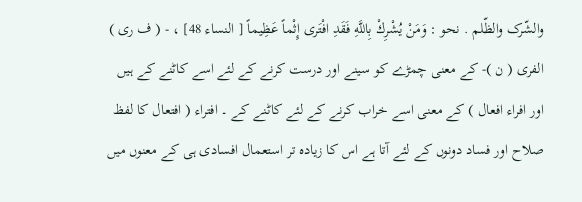والشّرک والظّلم . نحو : وَمَنْ يُشْرِكْ بِاللَّهِ فَقَدِ افْتَرى إِثْماً عَظِيماً [ النساء 48] ، - ( ف ری ) الفری ( ن )- کے معنی چمڑے کو سینے اور درست کرنے کے لئے اسے کاٹنے کے ہیں اور افراء افعال ) کے معنی اسے خراب کرنے کے لئے کاٹنے کے ۔ افتراء ( افتعال کا لفظ صلاح اور فساد دونوں کے لئے آتا ہے اس کا زیادہ تر استعمال افسادی ہی کے معنوں میں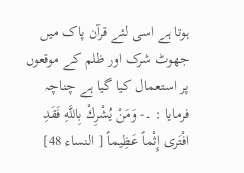ہوتا ہے اسی لئے قرآن پاک میں جھوٹ شرک اور ظلم کے موقعوں پر استعمال کیا گیا ہے چناچہ فرمایا : ۔- وَمَنْ يُشْرِكْ بِاللَّهِ فَقَدِ افْتَرى إِثْماً عَظِيماً [ النساء 48]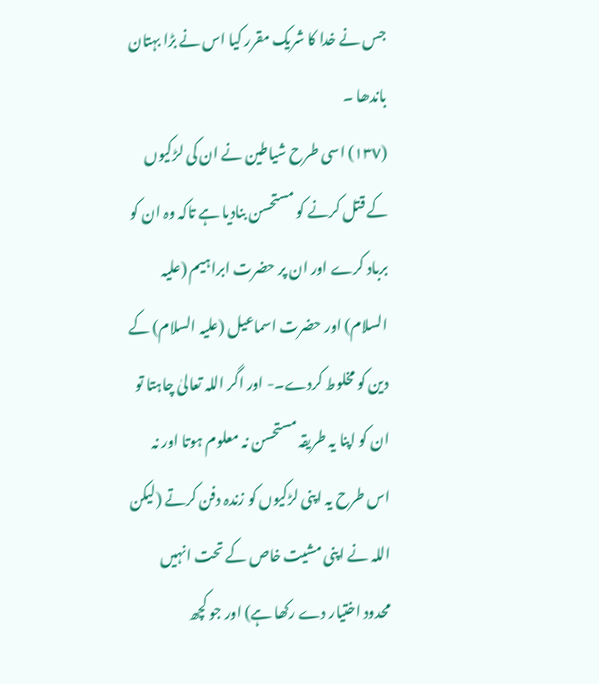جس نے خدا کا شریک مقرر کیا اس نے بڑا بہتان باندھا ۔
(١٣٧) اسی طرح شیاطین نے ان کی لڑکیوں کے قتل کرنے کو مستحسن بنادیا ہے تاکہ وہ ان کو برباد کرے اور ان پر حضرت ابراہیم (علیہ السلام) اور حضرت اسماعیل (علیہ السلام) کے دین کو مخلوط کردے۔- اور اگر اللہ تعالیٰ چاہتا تو ان کو اپنا یہ طریقہ مستحسن نہ معلوم ہوتا اور نہ اس طرح یہ اپنی لڑکیوں کو زندہ دفن کرتے (لیکن اللہ نے اپنی مشیت خاص کے تحت انہیں محدود اختیار دے رکھا ہے) اور جو کچھ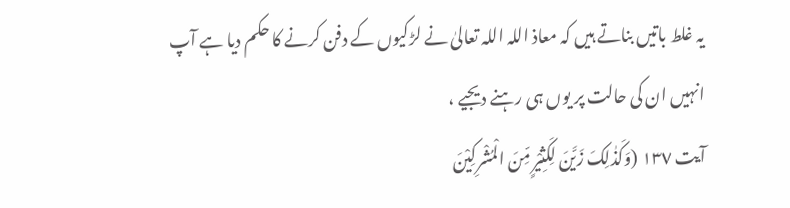یہ غلط باتیں بناتے ہیں کہ معاذ اللہ اللہ تعالیٰ نے لڑکیوں کے دفن کرنے کا حکم دیا ہے آپ انہیں ان کی حالت پر یوں ہی رہنے دیجیے ،
آیت ١٣٧ (وَکَذٰلِکَ زَیَّنَ لِکَثِیْرٍ مِّنَ الْمُشْرِکِیْنَ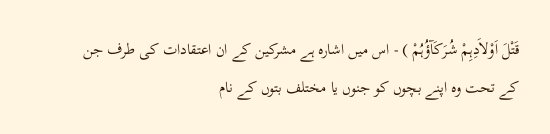قَتْلَ اَوْلاَدِہِمْ شُرَکَآؤُہُمْ ) - اس میں اشارہ ہے مشرکین کے ان اعتقادات کی طرف جن کے تحت وہ اپنے بچوں کو جنوں یا مختلف بتوں کے نام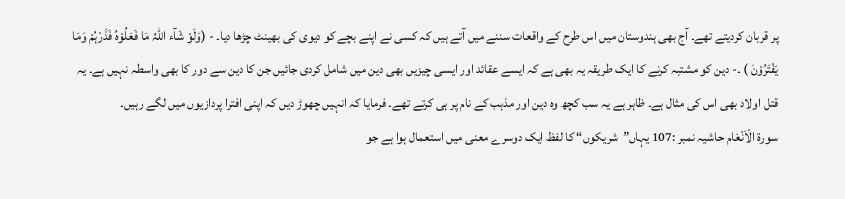پر قربان کردیتے تھے۔ آج بھی ہندوستان میں اس طرح کے واقعات سننے میں آتے ہیں کہ کسی نے اپنے بچے کو دیوی کی بھینٹ چڑھا دیا۔ - (وَلَوْ شَآء اللّٰہُ مَا فَعَلُوْہُ فَذَرْہُمْ وَمَا یَفْتَرُوْنَ ) ۔- دین کو مشتبہ کرنے کا ایک طریقہ یہ بھی ہے کہ ایسے عقائد اور ایسی چیزیں بھی دین میں شامل کردی جائیں جن کا دین سے دور کا بھی واسطہ نہیں ہے۔ یہ قتل اولاد بھی اس کی مثال ہے۔ ظاہر ہے یہ سب کچھ وہ دین اور مذہب کے نام پر ہی کرتے تھے۔ فرمایا کہ انہیں چھوڑ دیں کہ اپنی افترا پردازیوں میں لگے رہیں۔
سورة الْاَنْعَام حاشیہ نمبر :107 یہاں”شریکوں“ کا لفظ ایک دوسرے معنی میں استعمال ہوا ہے جو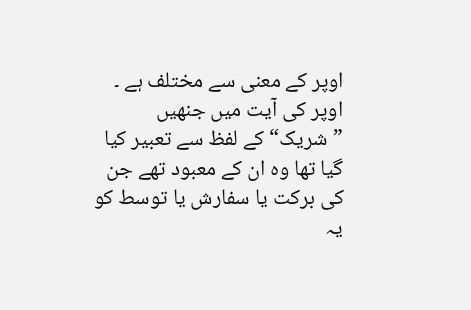اوپر کے معنی سے مختلف ہے ۔ اوپر کی آیت میں جنھیں ”شریک“ کے لفظ سے تعبیر کیا گیا تھا وہ ان کے معبود تھے جن کی برکت یا سفارش یا توسط کو یہ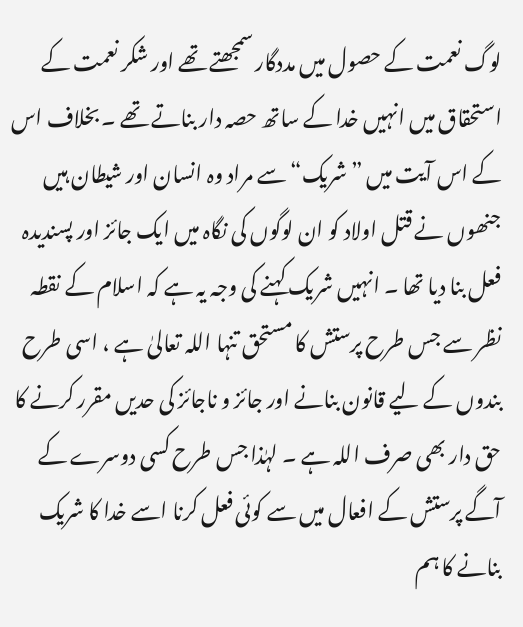لوگ نعمت کے حصول میں مددگار سمجھتے تھے اور شکر نعمت کے استحقاق میں انہیں خدا کے ساتھ حصہ دار بناتے تھے ۔ بخلاف اس کے اس آیت میں ”شریک“ سے مراد وہ انسان اور شیطان ہیں جنھوں نے قتل اولاد کو ان لوگوں کی نگاہ میں ایک جائز اور پسندیدہ فعل بنا دیا تھا ۔ انہیں شریک کہنے کی وجہ یہ ہے کہ اسلام کے نقطہ نظر سے جس طرح پرستش کا مستحق تنہا اللہ تعالیٰ ہے ، اسی طرح بندوں کے لیے قانون بنانے اور جائز و ناجائز کی حدیں مقرر کرنے کا حق دار بھی صرف اللہ ہے ۔ لہٰذا جس طرح کسی دوسرے کے آگے پرستش کے افعال میں سے کوئی فعل کرنا اسے خدا کا شریک بنانے کا ہم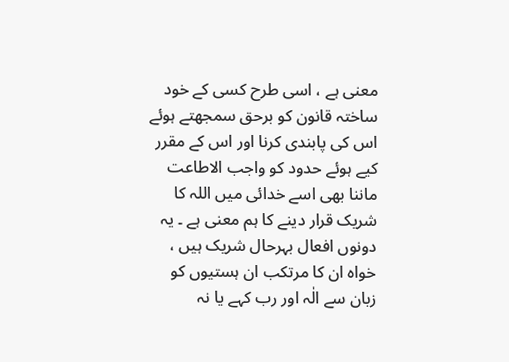معنی ہے ، اسی طرح کسی کے خود ساختہ قانون کو برحق سمجھتے ہوئے اس کی پابندی کرنا اور اس کے مقرر کیے ہوئے حدود کو واجب الاطاعت ماننا بھی اسے خدائی میں اللہ کا شریک قرار دینے کا ہم معنی ہے ۔ یہ دونوں افعال بہرحال شریک ہیں ، خواہ ان کا مرتکب ان ہستیوں کو زبان سے الٰہ اور رب کہے یا نہ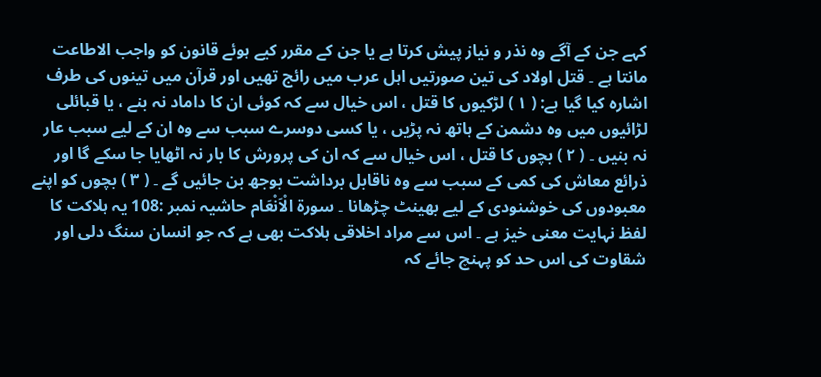کہے جن کے آگے وہ نذر و نیاز پیش کرتا ہے یا جن کے مقرر کیے ہوئے قانون کو واجب الاطاعت مانتا ہے ۔ قتل اولاد کی تین صورتیں اہل عرب میں رائج تھیں اور قرآن میں تینوں کی طرف اشارہ کیا گیا ہے: ( ۱ ) لڑکیوں کا قتل ، اس خیال سے کہ کوئی ان کا داماد نہ بنے ، یا قبائلی لڑائیوں میں وہ دشمن کے ہاتھ نہ پڑیں ، یا کسی دوسرے سبب سے وہ ان کے لیے سبب عار نہ بنیں ۔ ( ۲ ) بچوں کا قتل ، اس خیال سے کہ ان کی پرورش کا بار نہ اٹھایا جا سکے گا اور ذرائع معاش کی کمی کے سبب سے وہ ناقابل برداشت بوجھ بن جائیں گے ۔ ( ۳ ) بچوں کو اپنے معبودوں کی خوشنودی کے لیے بھینٹ چڑھانا ۔ سورة الْاَنْعَام حاشیہ نمبر :108 یہ ہلاکت کا لفظ نہایت معنی خیز ہے ۔ اس سے مراد اخلاقی ہلاکت بھی ہے کہ جو انسان سنگ دلی اور شقاوت کی اس حد کو پہنچ جائے کہ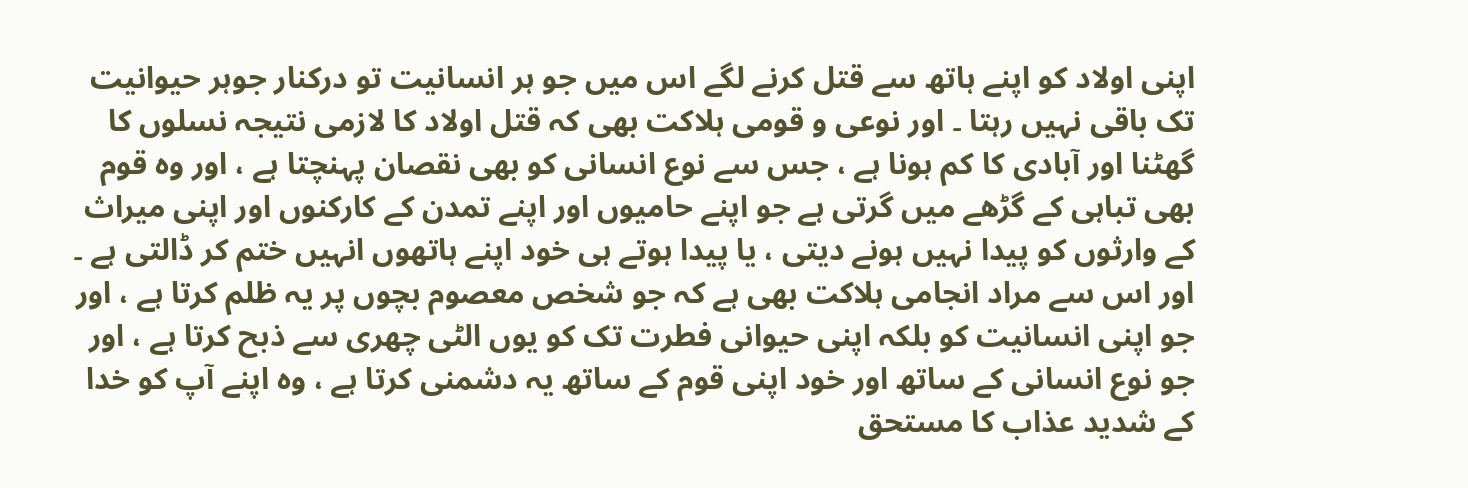اپنی اولاد کو اپنے ہاتھ سے قتل کرنے لگے اس میں جو ہر انسانیت تو درکنار جوہر حیوانیت تک باقی نہیں رہتا ۔ اور نوعی و قومی ہلاکت بھی کہ قتل اولاد کا لازمی نتیجہ نسلوں کا گھٹنا اور آبادی کا کم ہونا ہے ، جس سے نوع انسانی کو بھی نقصان پہنچتا ہے ، اور وہ قوم بھی تباہی کے گڑھے میں گرتی ہے جو اپنے حامیوں اور اپنے تمدن کے کارکنوں اور اپنی میراث کے وارثوں کو پیدا نہیں ہونے دیتی ، یا پیدا ہوتے ہی خود اپنے ہاتھوں انہیں ختم کر ڈالتی ہے ۔ اور اس سے مراد انجامی ہلاکت بھی ہے کہ جو شخص معصوم بچوں پر یہ ظلم کرتا ہے ، اور جو اپنی انسانیت کو بلکہ اپنی حیوانی فطرت تک کو یوں الٹی چھری سے ذبح کرتا ہے ، اور جو نوع انسانی کے ساتھ اور خود اپنی قوم کے ساتھ یہ دشمنی کرتا ہے ، وہ اپنے آپ کو خدا کے شدید عذاب کا مستحق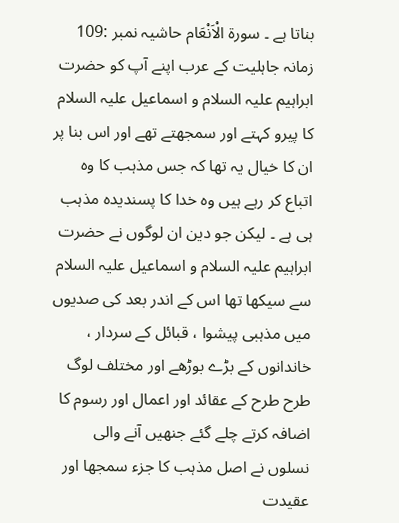بناتا ہے ۔ سورة الْاَنْعَام حاشیہ نمبر :109 زمانہ جاہلیت کے عرب اپنے آپ کو حضرت ابراہیم علیہ السلام و اسماعیل علیہ السلام کا پیرو کہتے اور سمجھتے تھے اور اس بنا پر ان کا خیال یہ تھا کہ جس مذہب کا وہ اتباع کر رہے ہیں وہ خدا کا پسندیدہ مذہب ہی ہے ۔ لیکن جو دین ان لوگوں نے حضرت ابراہیم علیہ السلام و اسماعیل علیہ السلام سے سیکھا تھا اس کے اندر بعد کی صدیوں میں مذہبی پیشوا ، قبائل کے سردار ، خاندانوں کے بڑے بوڑھے اور مختلف لوگ طرح طرح کے عقائد اور اعمال اور رسوم کا اضافہ کرتے چلے گئے جنھیں آنے والی نسلوں نے اصل مذہب کا جزء سمجھا اور عقیدت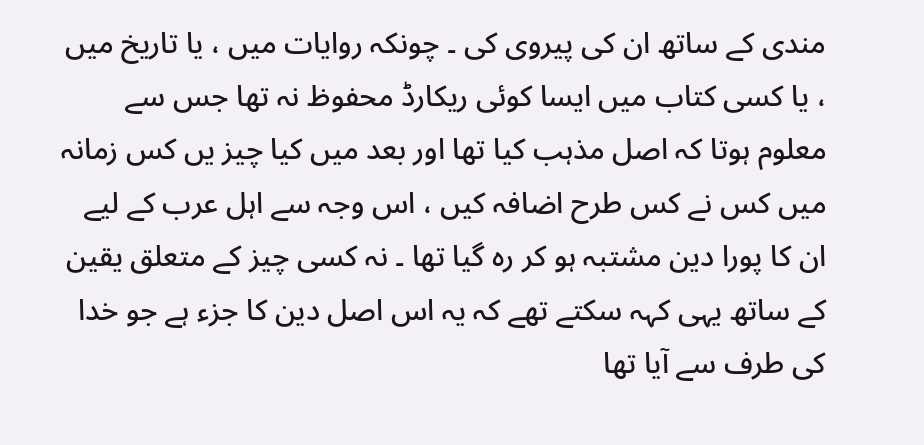مندی کے ساتھ ان کی پیروی کی ۔ چونکہ روایات میں ، یا تاریخ میں ، یا کسی کتاب میں ایسا کوئی ریکارڈ محفوظ نہ تھا جس سے معلوم ہوتا کہ اصل مذہب کیا تھا اور بعد میں کیا چیز یں کس زمانہ میں کس نے کس طرح اضافہ کیں ، اس وجہ سے اہل عرب کے لیے ان کا پورا دین مشتبہ ہو کر رہ گیا تھا ۔ نہ کسی چیز کے متعلق یقین کے ساتھ یہی کہہ سکتے تھے کہ یہ اس اصل دین کا جزء ہے جو خدا کی طرف سے آیا تھا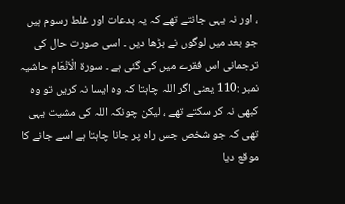، اور نہ یہی جانتے تھے کہ یہ بدعات اور غلط رسوم ہیں جو بعد میں لوگوں نے بڑھا دیں ۔ اسی صورت حال کی ترجمانی اس فقرے میں کی گئی ہے ۔ سورة الْاَنْعَام حاشیہ نمبر :110 یعنی اگر اللہ چاہتا کہ وہ ایسا نہ کریں تو وہ کبھی نہ کر سکتے تھے ، لیکن چونکہ اللہ کی مشیت یہی تھی کہ جو شخص جس راہ پر جانا چاہتا ہے اسے جانے کا موقع دیا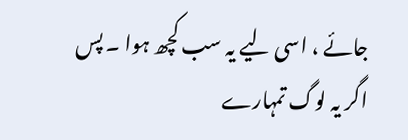جائے ، اسی لیے یہ سب کچھ ہوا ۔ پس اگر یہ لوگ تمہارے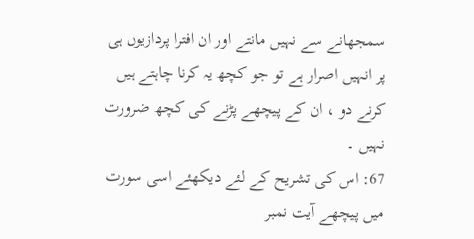سمجھانے سے نہیں مانتے اور ان افترا پردازیوں ہی پر انہیں اصرار ہے تو جو کچھ یہ کرنا چاہتے ہیں کرنے دو ، ان کے پیچھے پڑنے کی کچھ ضرورت نہیں ۔
67: اس کی تشریح کے لئے دیکھئے اسی سورت میں پیچھے آیت نمبر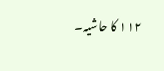۱۱۲ کا حاشیہ۔